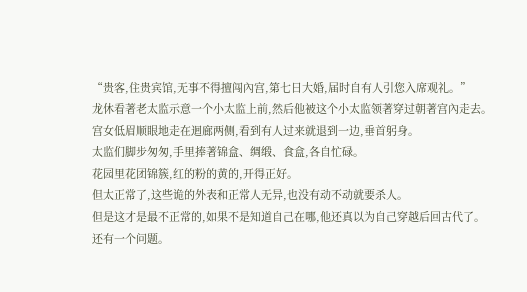“贵客,住贵宾馆,无事不得擅闯內宫,第七日大婚,届时自有人引您入席观礼。”
龙休看著老太监示意一个小太监上前,然后他被这个小太监领著穿过朝著宫內走去。
宫女低眉顺眼地走在迴廊两侧,看到有人过来就退到一边,垂首躬身。
太监们脚步匆匆,手里捧著锦盒、绸缎、食盒,各自忙碌。
花园里花团锦簇,红的粉的黄的,开得正好。
但太正常了,这些诡的外表和正常人无异,也没有动不动就要杀人。
但是这才是最不正常的,如果不是知道自己在哪,他还真以为自己穿越后回古代了。
还有一个问题。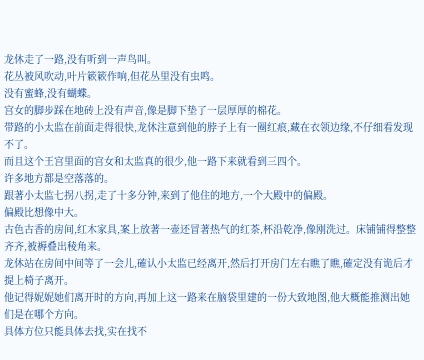龙休走了一路,没有听到一声鸟叫。
花丛被风吹动,叶片簌簌作响,但花丛里没有虫鸣。
没有蜜蜂,没有蝴蝶。
宫女的脚步踩在地砖上没有声音,像是脚下垫了一层厚厚的棉花。
带路的小太监在前面走得很快,龙休注意到他的脖子上有一圈红痕,藏在衣领边缘,不仔细看发现不了。
而且这个王宫里面的宫女和太监真的很少,他一路下来就看到三四个。
许多地方都是空落落的。
跟著小太监七拐八拐,走了十多分钟,来到了他住的地方,一个大殿中的偏殿。
偏殿比想像中大。
古色古香的房间,红木家具,案上放著一壶还冒著热气的红茶,杯沿乾净,像刚洗过。床铺铺得整整齐齐,被褥叠出稜角来。
龙休站在房间中间等了一会儿,確认小太监已经离开,然后打开房门左右瞧了瞧,確定没有诡后才提上椅子离开。
他记得妮妮她们离开时的方向,再加上这一路来在脑袋里建的一份大致地图,他大概能推测出她们是在哪个方向。
具体方位只能具体去找,实在找不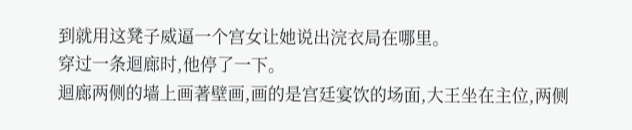到就用这凳子威逼一个宫女让她说出浣衣局在哪里。
穿过一条迴廊时,他停了一下。
迴廊两侧的墙上画著壁画,画的是宫廷宴饮的场面,大王坐在主位,两侧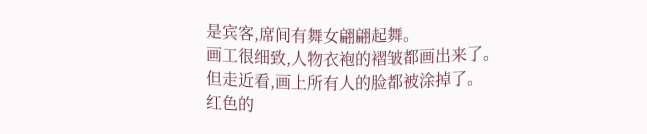是宾客,席间有舞女翩翩起舞。
画工很细致,人物衣袍的褶皱都画出来了。
但走近看,画上所有人的脸都被涂掉了。
红色的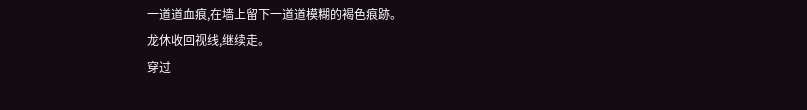一道道血痕,在墙上留下一道道模糊的褐色痕跡。
龙休收回视线,继续走。
穿过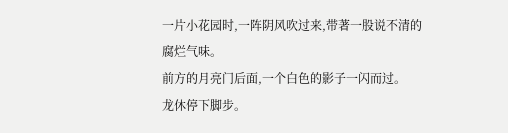一片小花园时,一阵阴风吹过来,带著一股说不清的腐烂气味。
前方的月亮门后面,一个白色的影子一闪而过。
龙休停下脚步。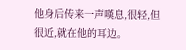他身后传来一声嘆息,很轻,但很近,就在他的耳边。